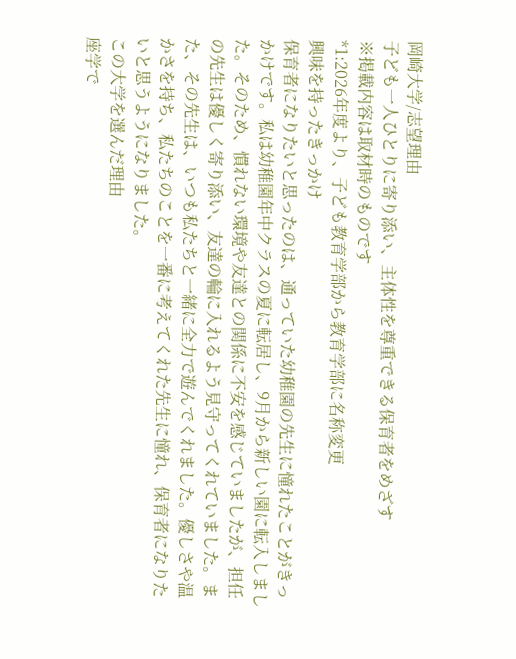岡崎大学/志望理由
子ども一人ひとりに寄り添い、主体性を尊重できる保育者をめざす
※掲載内容は取材時のものです
*1:2026年度より、子ども教育学部から教育学部に名称変更
興味を持ったきっかけ
保育者になりたいと思ったのは、通っていた幼稚園の先生に憧れたことがきっかけです。私は幼稚園年中クラスの夏に転居し、9月から新しい園に転入しました。そのため、慣れない環境や友達との関係に不安を感じていましたが、担任の先生は優しく寄り添い、友達の輪に入れるよう見守ってくれていました。また、その先生は、いつも私たちと一緒に全力で遊んでくれました。優しさや温かさを持ち、私たちのことを一番に考えてくれた先生に憧れ、保育者になりたいと思うようになりました。
この大学を選んだ理由
座学で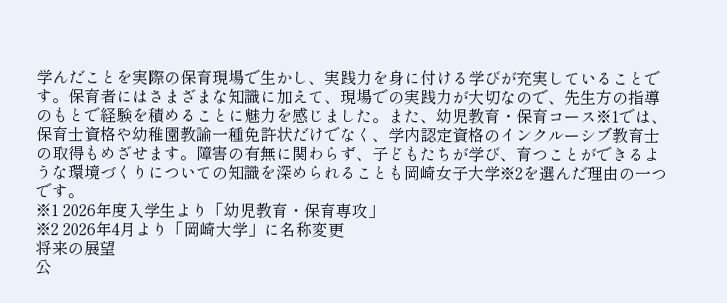学んだことを実際の保育現場で生かし、実践力を身に付ける学びが充実していることです。保育者にはさまざまな知識に加えて、現場での実践力が大切なので、先生方の指導のもとで経験を積めることに魅力を感じました。また、幼児教育・保育コース※1では、保育士資格や幼稚園教諭一種免許状だけでなく、学内認定資格のインクルーシブ教育士の取得もめざせます。障害の有無に関わらず、子どもたちが学び、育つことができるような環境づくりについての知識を深められることも岡崎女子大学※2を選んだ理由の一つです。
※1 2026年度入学生より「幼児教育・保育専攻」
※2 2026年4月より「岡崎大学」に名称変更
将来の展望
公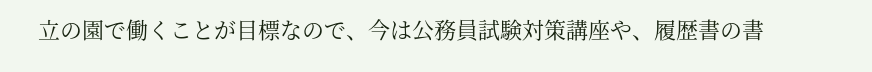立の園で働くことが目標なので、今は公務員試験対策講座や、履歴書の書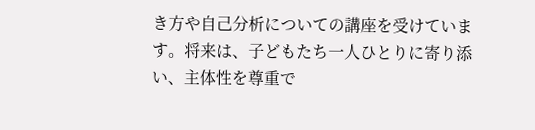き方や自己分析についての講座を受けています。将来は、子どもたち一人ひとりに寄り添い、主体性を尊重で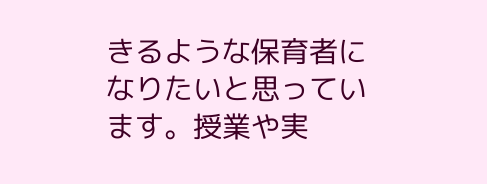きるような保育者になりたいと思っています。授業や実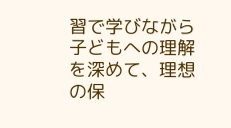習で学びながら子どもへの理解を深めて、理想の保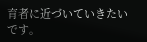育者に近づいていきたいです。